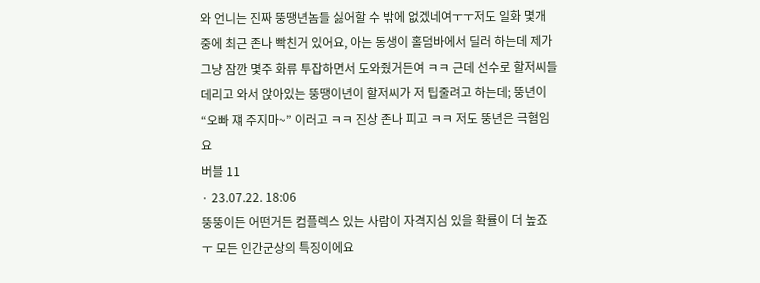와 언니는 진짜 뚱땡년놈들 싫어할 수 밖에 없겠네여ㅜㅜ저도 일화 몇개 중에 최근 존나 빡친거 있어요, 아는 동생이 홀덤바에서 딜러 하는데 제가 그냥 잠깐 몇주 화류 투잡하면서 도와줬거든여 ㅋㅋ 근데 선수로 할저씨들 데리고 와서 앉아있는 뚱땡이년이 할저씨가 저 팁줄려고 하는데; 뚱년이 “오빠 쟤 주지마~” 이러고 ㅋㅋ 진상 존나 피고 ㅋㅋ 저도 뚱년은 극혐임요
버블 11
· 23.07.22. 18:06
뚱뚱이든 어떤거든 컴플렉스 있는 사람이 자격지심 있을 확률이 더 높죠 ㅜ 모든 인간군상의 특징이에요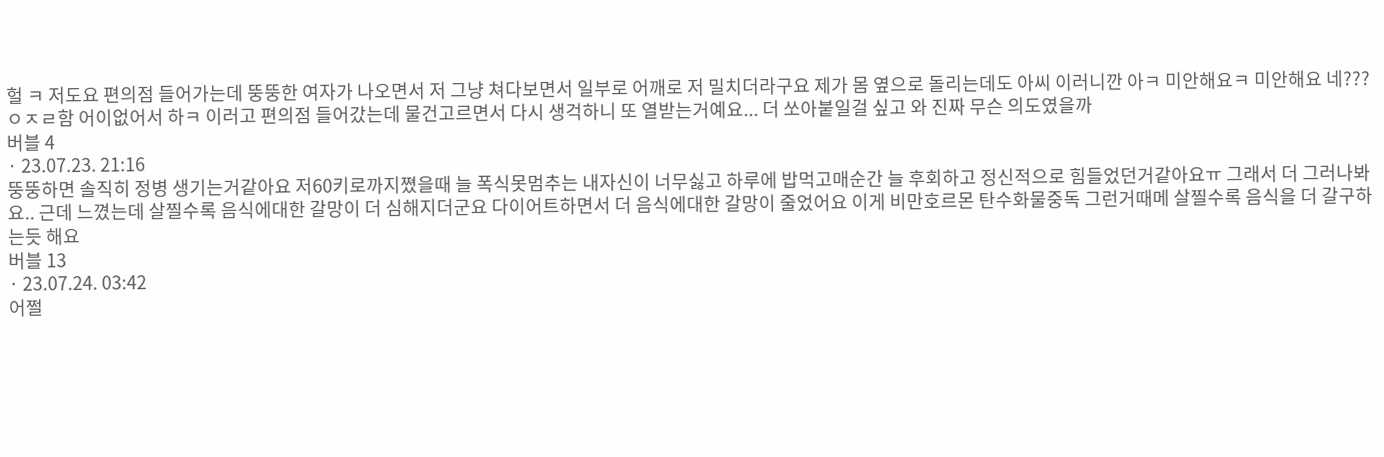헐 ㅋ 저도요 편의점 들어가는데 뚱뚱한 여자가 나오면서 저 그냥 쳐다보면서 일부로 어깨로 저 밀치더라구요 제가 몸 옆으로 돌리는데도 아씨 이러니깐 아ㅋ 미안해요ㅋ 미안해요 네??? ㅇㅈㄹ함 어이없어서 하ㅋ 이러고 편의점 들어갔는데 물건고르면서 다시 생걱하니 또 열받는거예요... 더 쏘아붙일걸 싶고 와 진짜 무슨 의도였을까
버블 4
· 23.07.23. 21:16
뚱뚱하면 솔직히 정병 생기는거같아요 저60키로까지쪘을때 늘 폭식못멈추는 내자신이 너무싫고 하루에 밥먹고매순간 늘 후회하고 정신적으로 힘들었던거같아요ㅠ 그래서 더 그러나봐요.. 근데 느꼈는데 살찔수록 음식에대한 갈망이 더 심해지더군요 다이어트하면서 더 음식에대한 갈망이 줄었어요 이게 비만호르몬 탄수화물중독 그런거때메 살찔수록 음식을 더 갈구하는듯 해요
버블 13
· 23.07.24. 03:42
어쩔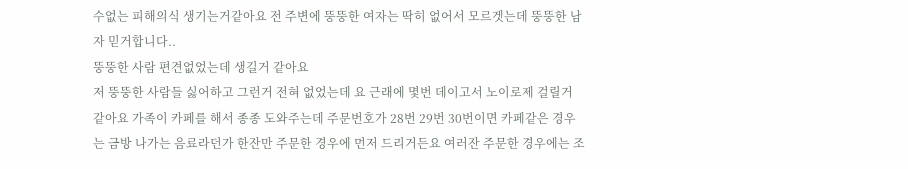수없는 피해의식 생기는거같아요 전 주변에 뚱뚱한 여자는 딱히 없어서 모르겟는데 뚱뚱한 남자 믿거합니다..
뚱뚱한 사람 편견없었는데 생길거 같아요
저 뚱뚱한 사람들 싫어하고 그런거 전혀 없었는데 요 근래에 몇번 데이고서 노이로제 걸릴거 같아요 가족이 카페를 해서 종종 도와주는데 주문번호가 28번 29번 30번이면 카페같은 경우는 금방 나가는 음료라던가 한잔만 주문한 경우에 먼저 드리거든요 여러잔 주문한 경우에는 조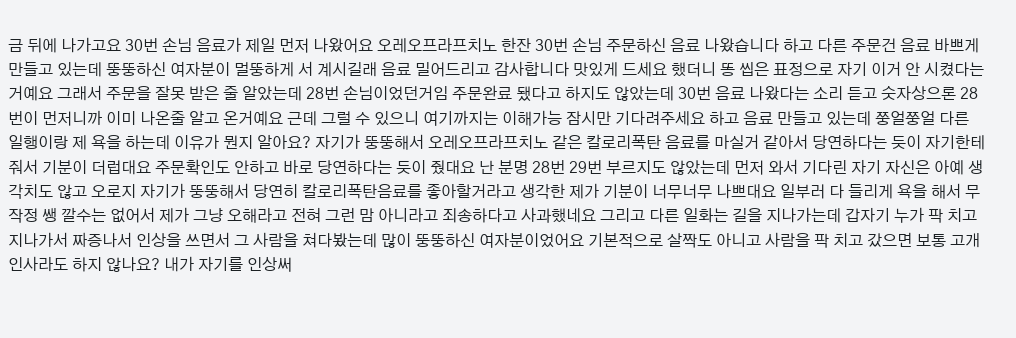금 뒤에 나가고요 30번 손님 음료가 제일 먼저 나왔어요 오레오프라프치노 한잔 30번 손님 주문하신 음료 나왔습니다 하고 다른 주문건 음료 바쁘게 만들고 있는데 뚱뚱하신 여자분이 멀뚱하게 서 계시길래 음료 밀어드리고 감사합니다 맛있게 드세요 했더니 똥 씹은 표정으로 자기 이거 안 시켰다는거예요 그래서 주문을 잘못 받은 줄 알았는데 28번 손님이었던거임 주문완료 됐다고 하지도 않았는데 30번 음료 나왔다는 소리 듣고 숫자상으론 28번이 먼저니까 이미 나온줄 알고 온거예요 근데 그럴 수 있으니 여기까지는 이해가능 잠시만 기다려주세요 하고 음료 만들고 있는데 쭝얼쭝얼 다른 일행이랑 제 욕을 하는데 이유가 뭔지 알아요? 자기가 뚱뚱해서 오레오프라프치노 같은 칼로리폭탄 음료를 마실거 같아서 당연하다는 듯이 자기한테 줘서 기분이 더럽대요 주문확인도 안하고 바로 당연하다는 듯이 줬대요 난 분명 28번 29번 부르지도 않았는데 먼저 와서 기다린 자기 자신은 아예 생각치도 않고 오로지 자기가 뚱뚱해서 당연히 칼로리폭탄음료를 좋아할거라고 생각한 제가 기분이 너무너무 나쁘대요 일부러 다 들리게 욕을 해서 무작정 쌩 깔수는 없어서 제가 그냥 오해라고 전혀 그런 맘 아니라고 죄송하다고 사과했네요 그리고 다른 일화는 길을 지나가는데 갑자기 누가 팍 치고 지나가서 짜증나서 인상을 쓰면서 그 사람을 쳐다봤는데 많이 뚱뚱하신 여자분이었어요 기본적으로 살짝도 아니고 사람을 팍 치고 갔으면 보통 고개인사라도 하지 않나요? 내가 자기를 인상써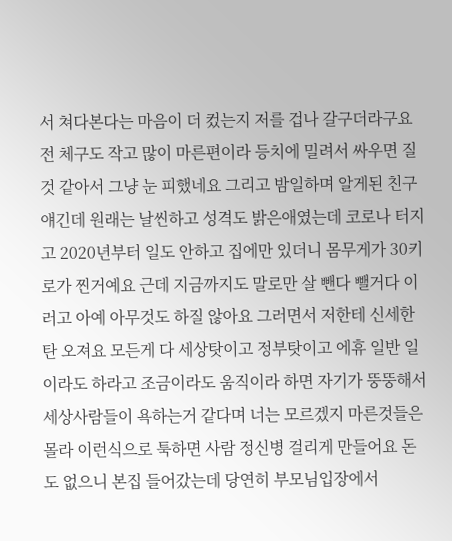서 쳐다본다는 마음이 더 컸는지 저를 겁나 갈구더라구요 전 체구도 작고 많이 마른편이라 등치에 밀려서 싸우면 질 것 같아서 그냥 눈 피했네요 그리고 밤일하며 알게된 친구 얘긴데 원래는 날씬하고 성격도 밝은애였는데 코로나 터지고 2020년부터 일도 안하고 집에만 있더니 몸무게가 30키로가 찐거예요 근데 지금까지도 말로만 살 뺀다 뺄거다 이러고 아예 아무것도 하질 않아요 그러면서 저한테 신세한탄 오져요 모든게 다 세상탓이고 정부탓이고 에휴 일반 일이라도 하라고 조금이라도 움직이라 하면 자기가 뚱뚱해서 세상사람들이 욕하는거 같다며 너는 모르겠지 마른것들은 몰라 이런식으로 툭하면 사람 정신병 걸리게 만들어요 돈도 없으니 본집 들어갔는데 당연히 부모님입장에서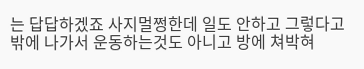는 답답하겠죠 사지멀쩡한데 일도 안하고 그렇다고 밖에 나가서 운동하는것도 아니고 방에 쳐박혀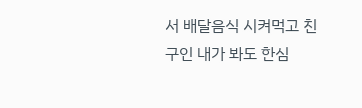서 배달음식 시켜먹고 친구인 내가 봐도 한심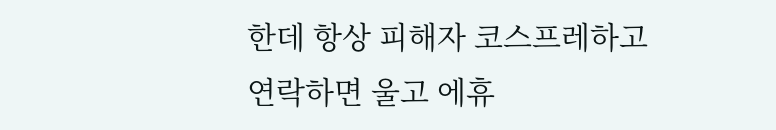한데 항상 피해자 코스프레하고 연락하면 울고 에휴